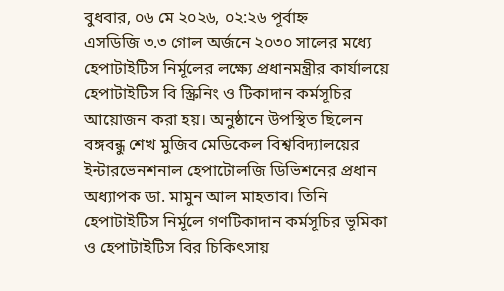বুধবার, ০৬ মে ২০২৬, ০২:২৬ পূর্বাহ্ন
এসডিজি ৩.৩ গোল অর্জনে ২০৩০ সালের মধ্যে হেপাটাইটিস নির্মূলের লক্ষ্যে প্রধানমন্ত্রীর কার্যালয়ে হেপাটাইটিস বি স্ক্রিনিং ও টিকাদান কর্মসূচির আয়োজন করা হয়। অনুষ্ঠানে উপস্থিত ছিলেন বঙ্গবন্ধু শেখ মুজিব মেডিকেল বিশ্ববিদ্যালয়ের ইন্টারভেনশনাল হেপাটোলজি ডিভিশনের প্রধান অধ্যাপক ডা. মামুন আল মাহতাব। তিনি হেপাটাইটিস নির্মূলে গণটিকাদান কর্মসূচির ভূমিকা ও হেপাটাইটিস বির চিকিৎসায়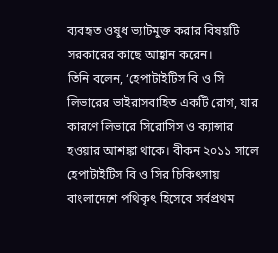ব্যবহৃত ওষুধ ভ্যাটমুক্ত করার বিষয়টি সরকারের কাছে আহ্বান করেন।
তিনি বলেন, ‘হেপাটাইটিস বি ও সি লিভারের ভাইরাসবাহিত একটি রোগ, যার কারণে লিভারে সিরোসিস ও ক্যান্সার হওয়ার আশঙ্কা থাকে। বীকন ২০১১ সালে হেপাটাইটিস বি ও সির চিকিৎসায় বাংলাদেশে পথিকৃৎ হিসেবে সর্বপ্রথম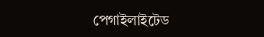পেগাইলাইটেড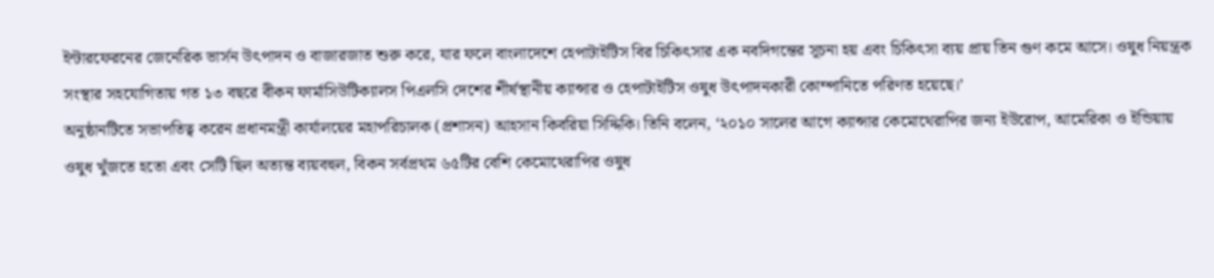ইন্টারফেরনের জেনেরিক ভার্সন উৎপাদন ও বাজারজাত শুরু করে, যার ফলে বাংলাদেশে হেপাটাইটিস বির চিকিৎসার এক নবদিগন্তের সূচনা হয় এবং চিকিৎসা ব্যয় প্রায় তিন গুণ কমে আসে। ওষুধ নিয়ন্ত্রক সংস্থার সহযোগিতায় গত ১৩ বছরে বীকন ফার্মাসিউটিক্যালস পিএলসি দেশের শীর্ষস্থানীয় ক্যান্সার ও হেপাটাইটিস ওষুধ উৎপাদনকারী কোম্পানিতে পরিণত হয়েছে।’
অনুষ্ঠানটিতে সভাপতিত্ব করেন প্রধানমন্ত্রী কার্যালয়ের মহাপরিচালক (প্রশাসন) আহসান কিবরিয়া সিদ্দিকি। তিনি বলেন, ‘২০১০ সালের আগে ক্যান্সার কেমোথেরাপির জন্য ইউরোপ, আমেরিকা ও ইন্ডিয়ায় ওষুধ খুঁজতে হতো এবং সেটি ছিল অত্যন্ত ব্যয়বহুল, বিকন সর্বপ্রথম ৬৫টির বেশি কেমোথেরাপির ওষুধ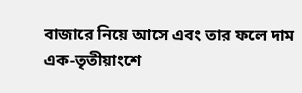বাজারে নিয়ে আসে এবং তার ফলে দাম এক-তৃতীয়াংশে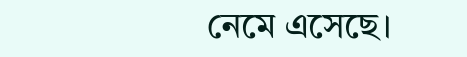নেমে এসেছে।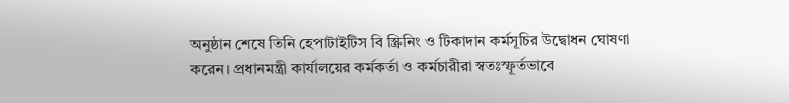অনুষ্ঠান শেষে তিনি হেপাটাইটিস বি স্ক্রিনিং ও টিকাদান কর্মসূচির উদ্বোধন ঘোষণা করেন। প্রধানমন্ত্রী কার্যালয়ের কর্মকর্তা ও কর্মচারীরা স্বতঃস্ফূর্তভাবে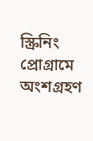স্ক্রিনিং প্রোগ্রামে অংশগ্রহণ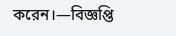করেন।—বিজ্ঞপ্তি